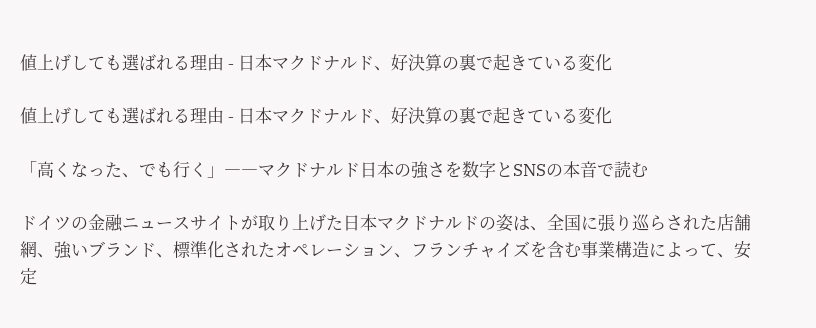値上げしても選ばれる理由 - 日本マクドナルド、好決算の裏で起きている変化

値上げしても選ばれる理由 - 日本マクドナルド、好決算の裏で起きている変化

「高くなった、でも行く」――マクドナルド日本の強さを数字とSNSの本音で読む

ドイツの金融ニュースサイトが取り上げた日本マクドナルドの姿は、全国に張り巡らされた店舗網、強いブランド、標準化されたオペレーション、フランチャイズを含む事業構造によって、安定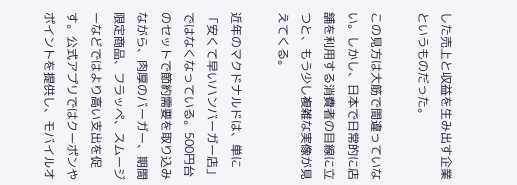した売上と収益を生み出す企業というものだった。

この見方は大筋で間違っていない。しかし、日本で日常的に店舗を利用する消費者の目線に立つと、もう少し複雑な実像が見えてくる。

近年のマクドナルドは、単に「安くて早いハンバーガー店」ではなくなっている。500円台のセットで節約需要を取り込みながら、肉厚のバーガー、期間限定商品、フラッペ、スムージーなどではより高い支出を促す。公式アプリではクーポンやポイントを提供し、モバイルオ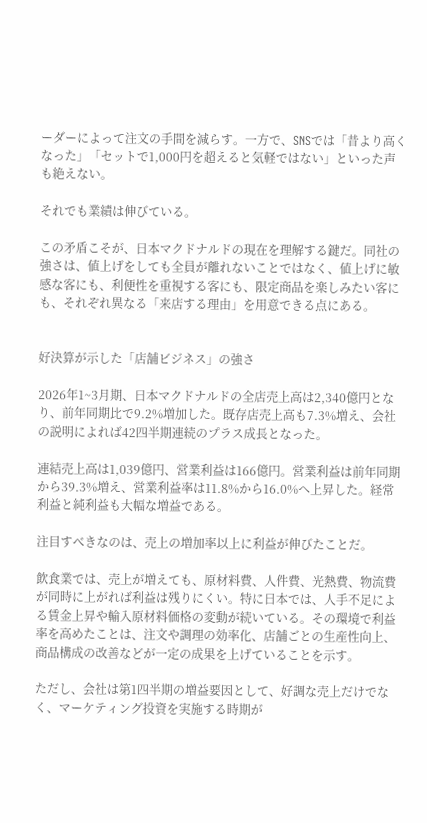ーダーによって注文の手間を減らす。一方で、SNSでは「昔より高くなった」「セットで1,000円を超えると気軽ではない」といった声も絶えない。

それでも業績は伸びている。

この矛盾こそが、日本マクドナルドの現在を理解する鍵だ。同社の強さは、値上げをしても全員が離れないことではなく、値上げに敏感な客にも、利便性を重視する客にも、限定商品を楽しみたい客にも、それぞれ異なる「来店する理由」を用意できる点にある。


好決算が示した「店舗ビジネス」の強さ

2026年1~3月期、日本マクドナルドの全店売上高は2,340億円となり、前年同期比で9.2%増加した。既存店売上高も7.3%増え、会社の説明によれば42四半期連続のプラス成長となった。

連結売上高は1,039億円、営業利益は166億円。営業利益は前年同期から39.3%増え、営業利益率は11.8%から16.0%へ上昇した。経常利益と純利益も大幅な増益である。

注目すべきなのは、売上の増加率以上に利益が伸びたことだ。

飲食業では、売上が増えても、原材料費、人件費、光熱費、物流費が同時に上がれば利益は残りにくい。特に日本では、人手不足による賃金上昇や輸入原材料価格の変動が続いている。その環境で利益率を高めたことは、注文や調理の効率化、店舗ごとの生産性向上、商品構成の改善などが一定の成果を上げていることを示す。

ただし、会社は第1四半期の増益要因として、好調な売上だけでなく、マーケティング投資を実施する時期が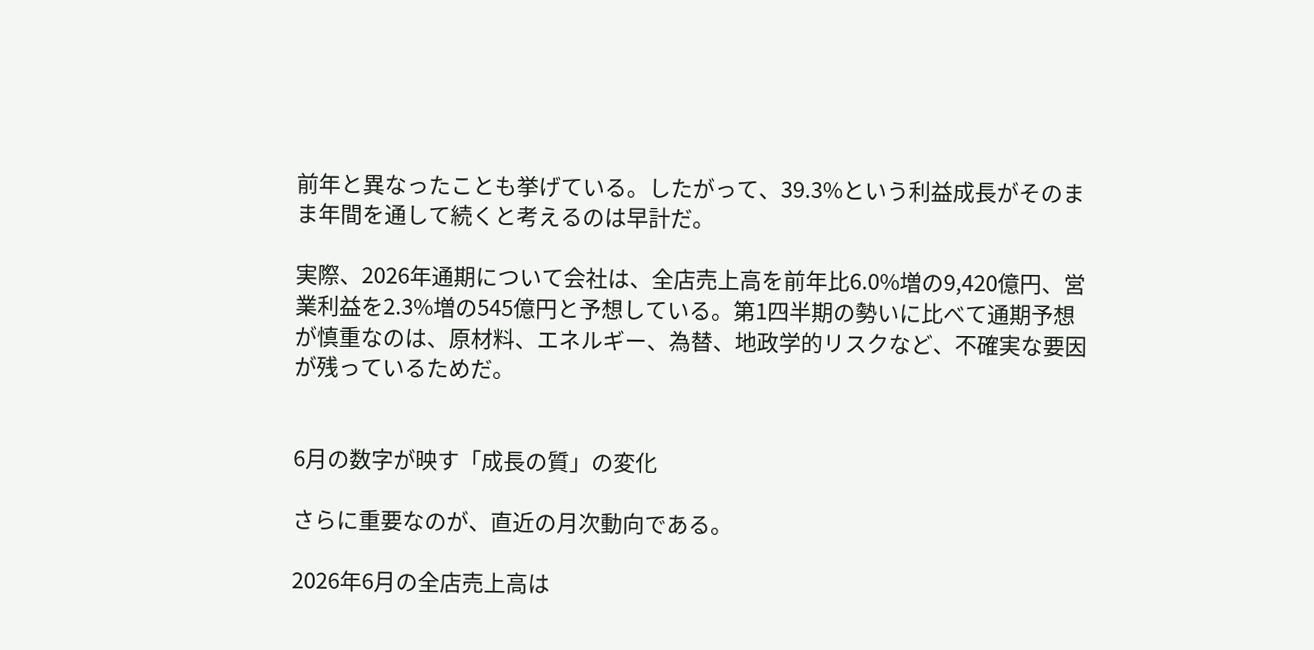前年と異なったことも挙げている。したがって、39.3%という利益成長がそのまま年間を通して続くと考えるのは早計だ。

実際、2026年通期について会社は、全店売上高を前年比6.0%増の9,420億円、営業利益を2.3%増の545億円と予想している。第1四半期の勢いに比べて通期予想が慎重なのは、原材料、エネルギー、為替、地政学的リスクなど、不確実な要因が残っているためだ。


6月の数字が映す「成長の質」の変化

さらに重要なのが、直近の月次動向である。

2026年6月の全店売上高は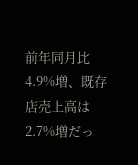前年同月比4.9%増、既存店売上高は2.7%増だっ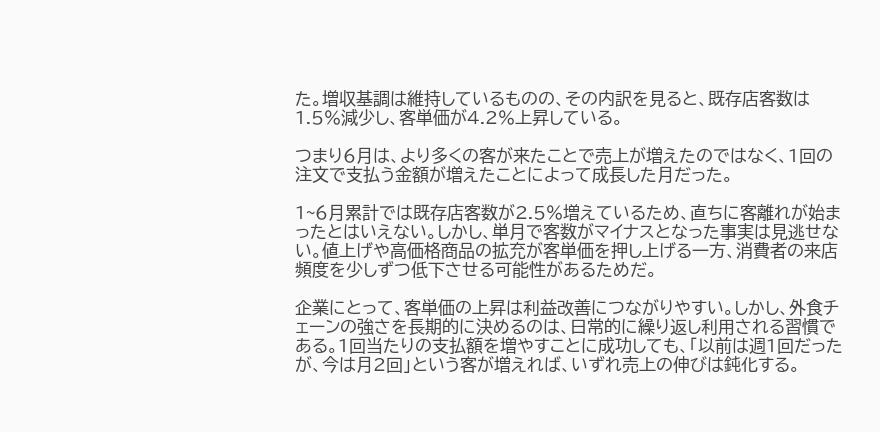た。増収基調は維持しているものの、その内訳を見ると、既存店客数は1.5%減少し、客単価が4.2%上昇している。

つまり6月は、より多くの客が来たことで売上が増えたのではなく、1回の注文で支払う金額が増えたことによって成長した月だった。

1~6月累計では既存店客数が2.5%増えているため、直ちに客離れが始まったとはいえない。しかし、単月で客数がマイナスとなった事実は見逃せない。値上げや高価格商品の拡充が客単価を押し上げる一方、消費者の来店頻度を少しずつ低下させる可能性があるためだ。

企業にとって、客単価の上昇は利益改善につながりやすい。しかし、外食チェーンの強さを長期的に決めるのは、日常的に繰り返し利用される習慣である。1回当たりの支払額を増やすことに成功しても、「以前は週1回だったが、今は月2回」という客が増えれば、いずれ売上の伸びは鈍化する。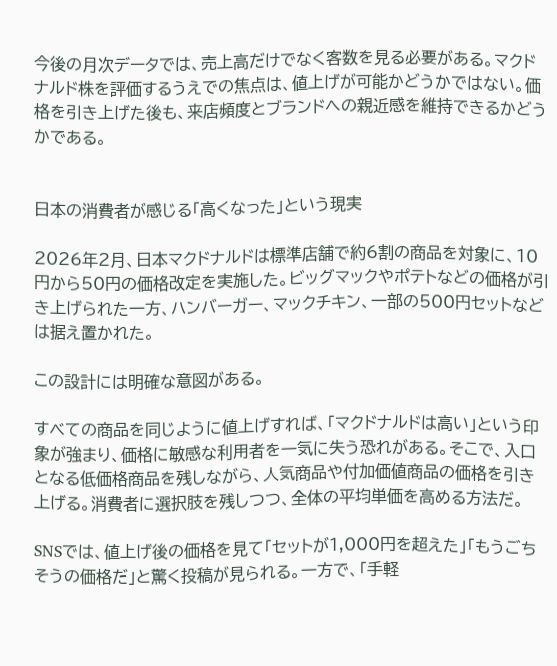今後の月次データでは、売上高だけでなく客数を見る必要がある。マクドナルド株を評価するうえでの焦点は、値上げが可能かどうかではない。価格を引き上げた後も、来店頻度とブランドへの親近感を維持できるかどうかである。


日本の消費者が感じる「高くなった」という現実

2026年2月、日本マクドナルドは標準店舗で約6割の商品を対象に、10円から50円の価格改定を実施した。ビッグマックやポテトなどの価格が引き上げられた一方、ハンバーガー、マックチキン、一部の500円セットなどは据え置かれた。

この設計には明確な意図がある。

すべての商品を同じように値上げすれば、「マクドナルドは高い」という印象が強まり、価格に敏感な利用者を一気に失う恐れがある。そこで、入口となる低価格商品を残しながら、人気商品や付加価値商品の価格を引き上げる。消費者に選択肢を残しつつ、全体の平均単価を高める方法だ。

SNSでは、値上げ後の価格を見て「セットが1,000円を超えた」「もうごちそうの価格だ」と驚く投稿が見られる。一方で、「手軽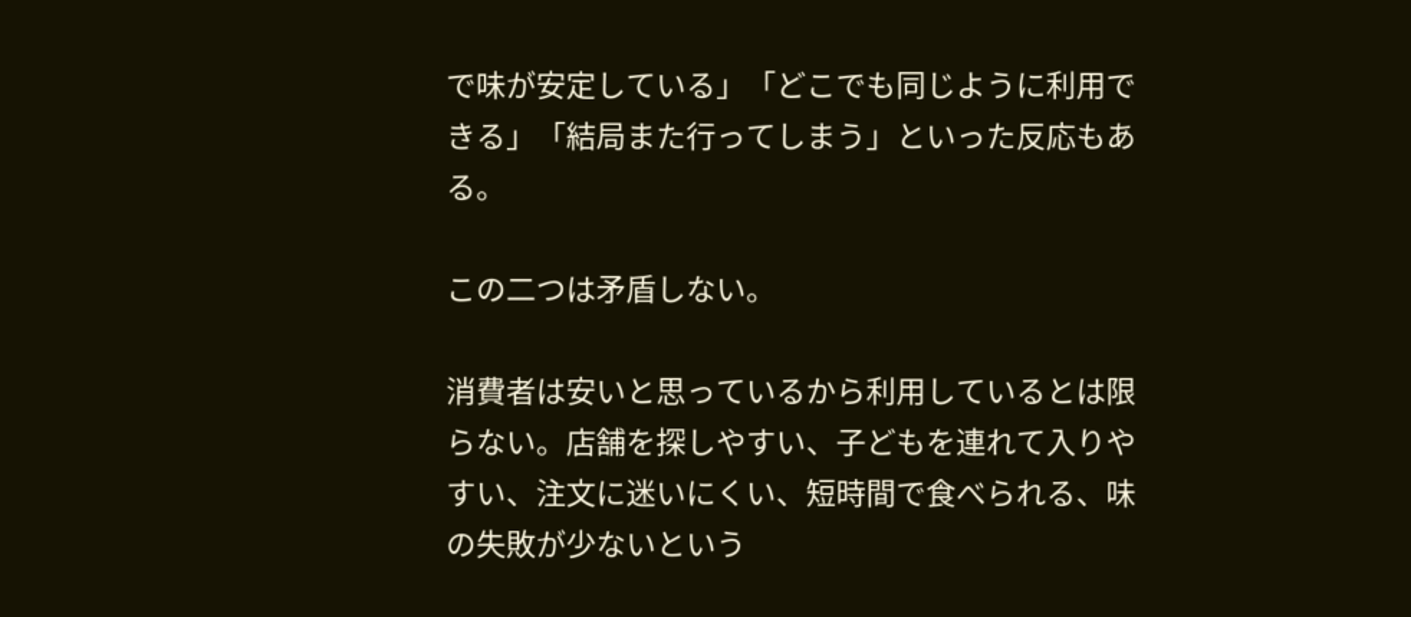で味が安定している」「どこでも同じように利用できる」「結局また行ってしまう」といった反応もある。

この二つは矛盾しない。

消費者は安いと思っているから利用しているとは限らない。店舗を探しやすい、子どもを連れて入りやすい、注文に迷いにくい、短時間で食べられる、味の失敗が少ないという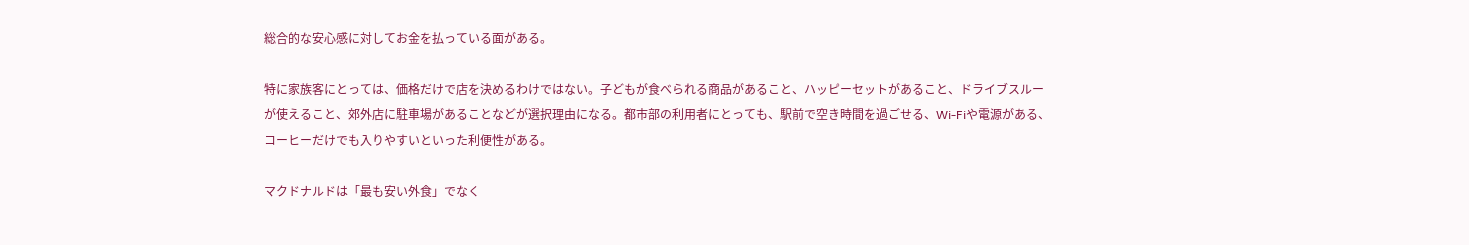総合的な安心感に対してお金を払っている面がある。

特に家族客にとっては、価格だけで店を決めるわけではない。子どもが食べられる商品があること、ハッピーセットがあること、ドライブスルーが使えること、郊外店に駐車場があることなどが選択理由になる。都市部の利用者にとっても、駅前で空き時間を過ごせる、Wi-Fiや電源がある、コーヒーだけでも入りやすいといった利便性がある。

マクドナルドは「最も安い外食」でなく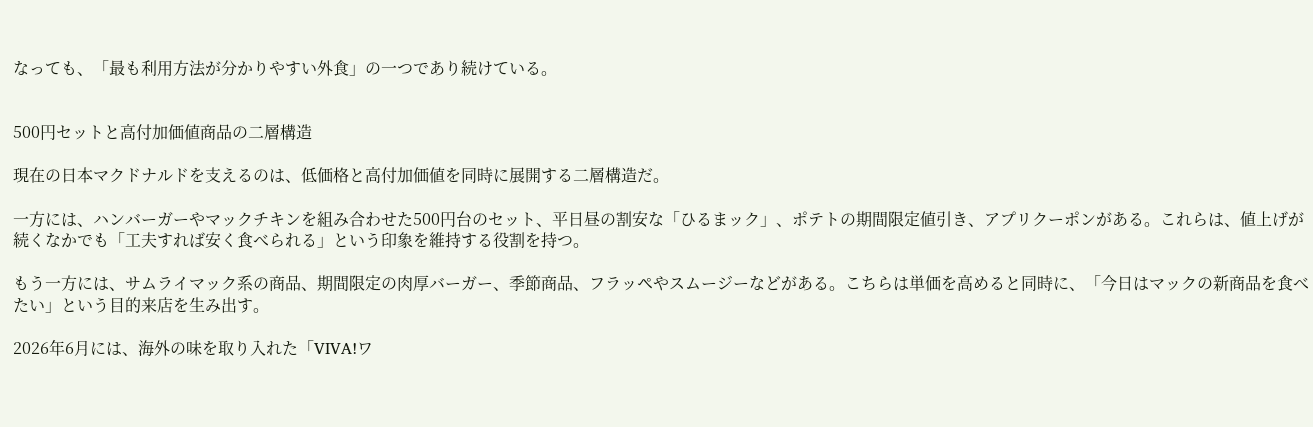なっても、「最も利用方法が分かりやすい外食」の一つであり続けている。


500円セットと高付加価値商品の二層構造

現在の日本マクドナルドを支えるのは、低価格と高付加価値を同時に展開する二層構造だ。

一方には、ハンバーガーやマックチキンを組み合わせた500円台のセット、平日昼の割安な「ひるまック」、ポテトの期間限定値引き、アプリクーポンがある。これらは、値上げが続くなかでも「工夫すれば安く食べられる」という印象を維持する役割を持つ。

もう一方には、サムライマック系の商品、期間限定の肉厚バーガー、季節商品、フラッペやスムージーなどがある。こちらは単価を高めると同時に、「今日はマックの新商品を食べたい」という目的来店を生み出す。

2026年6月には、海外の味を取り入れた「VIVA!ワ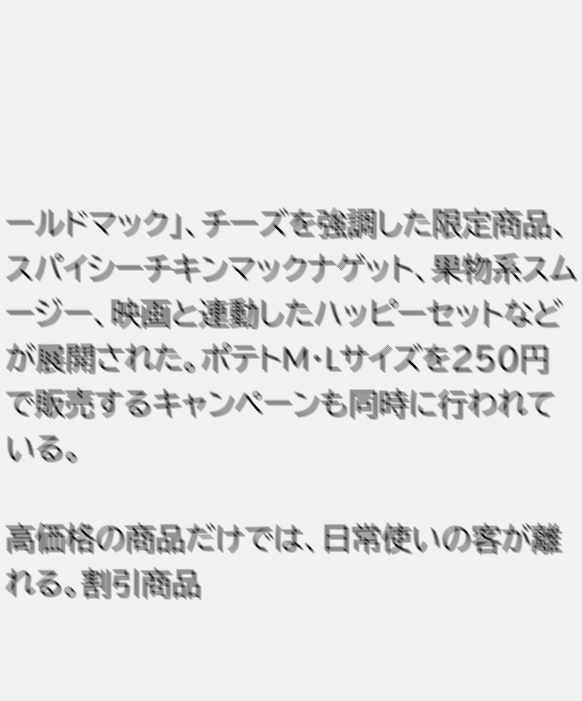ールドマック」、チーズを強調した限定商品、スパイシーチキンマックナゲット、果物系スムージー、映画と連動したハッピーセットなどが展開された。ポテトM・Lサイズを250円で販売するキャンペーンも同時に行われている。

高価格の商品だけでは、日常使いの客が離れる。割引商品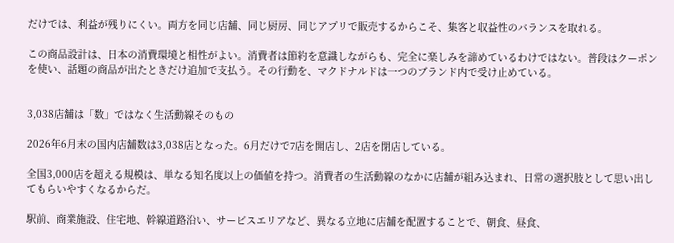だけでは、利益が残りにくい。両方を同じ店舗、同じ厨房、同じアプリで販売するからこそ、集客と収益性のバランスを取れる。

この商品設計は、日本の消費環境と相性がよい。消費者は節約を意識しながらも、完全に楽しみを諦めているわけではない。普段はクーポンを使い、話題の商品が出たときだけ追加で支払う。その行動を、マクドナルドは一つのブランド内で受け止めている。


3,038店舗は「数」ではなく生活動線そのもの

2026年6月末の国内店舗数は3,038店となった。6月だけで7店を開店し、2店を閉店している。

全国3,000店を超える規模は、単なる知名度以上の価値を持つ。消費者の生活動線のなかに店舗が組み込まれ、日常の選択肢として思い出してもらいやすくなるからだ。

駅前、商業施設、住宅地、幹線道路沿い、サービスエリアなど、異なる立地に店舗を配置することで、朝食、昼食、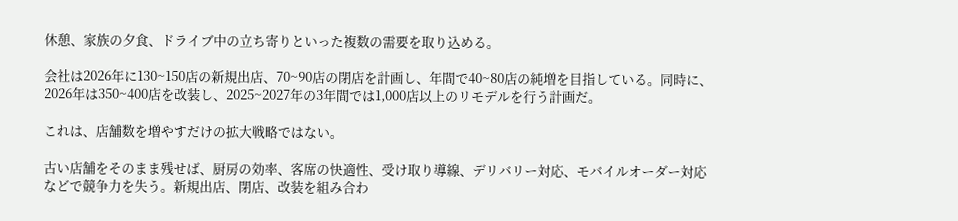休憩、家族の夕食、ドライブ中の立ち寄りといった複数の需要を取り込める。

会社は2026年に130~150店の新規出店、70~90店の閉店を計画し、年間で40~80店の純増を目指している。同時に、2026年は350~400店を改装し、2025~2027年の3年間では1,000店以上のリモデルを行う計画だ。

これは、店舗数を増やすだけの拡大戦略ではない。

古い店舗をそのまま残せば、厨房の効率、客席の快適性、受け取り導線、デリバリー対応、モバイルオーダー対応などで競争力を失う。新規出店、閉店、改装を組み合わ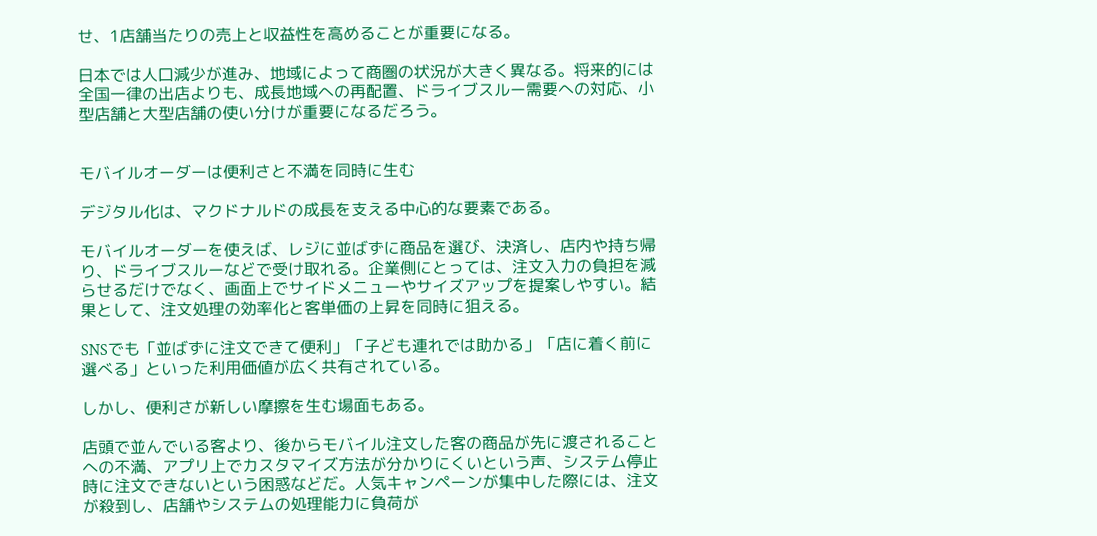せ、1店舗当たりの売上と収益性を高めることが重要になる。

日本では人口減少が進み、地域によって商圏の状況が大きく異なる。将来的には全国一律の出店よりも、成長地域への再配置、ドライブスルー需要への対応、小型店舗と大型店舗の使い分けが重要になるだろう。


モバイルオーダーは便利さと不満を同時に生む

デジタル化は、マクドナルドの成長を支える中心的な要素である。

モバイルオーダーを使えば、レジに並ばずに商品を選び、決済し、店内や持ち帰り、ドライブスルーなどで受け取れる。企業側にとっては、注文入力の負担を減らせるだけでなく、画面上でサイドメニューやサイズアップを提案しやすい。結果として、注文処理の効率化と客単価の上昇を同時に狙える。

SNSでも「並ばずに注文できて便利」「子ども連れでは助かる」「店に着く前に選べる」といった利用価値が広く共有されている。

しかし、便利さが新しい摩擦を生む場面もある。

店頭で並んでいる客より、後からモバイル注文した客の商品が先に渡されることへの不満、アプリ上でカスタマイズ方法が分かりにくいという声、システム停止時に注文できないという困惑などだ。人気キャンペーンが集中した際には、注文が殺到し、店舗やシステムの処理能力に負荷が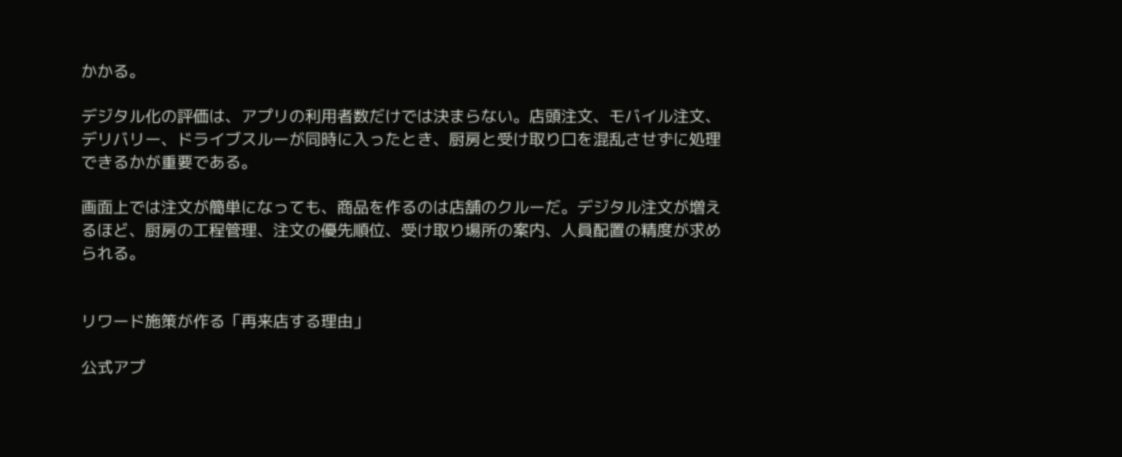かかる。

デジタル化の評価は、アプリの利用者数だけでは決まらない。店頭注文、モバイル注文、デリバリー、ドライブスルーが同時に入ったとき、厨房と受け取り口を混乱させずに処理できるかが重要である。

画面上では注文が簡単になっても、商品を作るのは店舗のクルーだ。デジタル注文が増えるほど、厨房の工程管理、注文の優先順位、受け取り場所の案内、人員配置の精度が求められる。


リワード施策が作る「再来店する理由」

公式アプ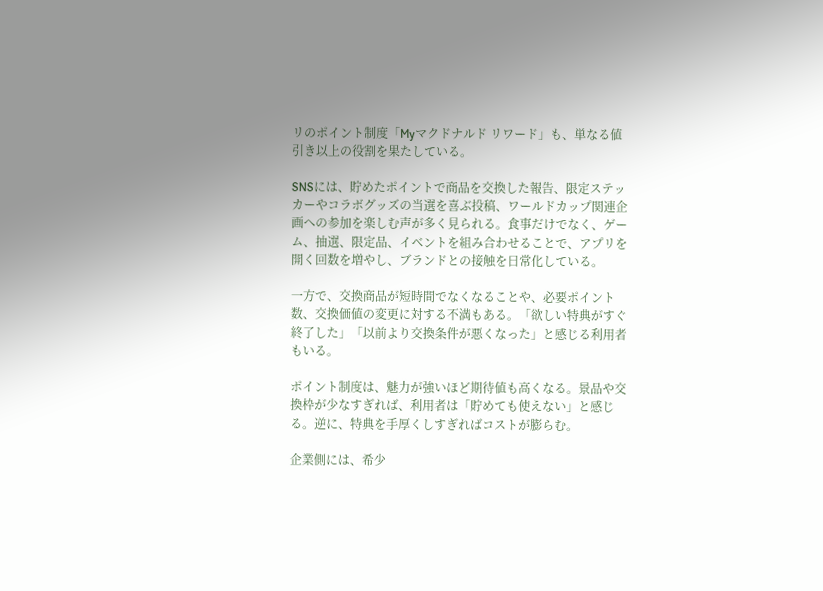リのポイント制度「Myマクドナルド リワード」も、単なる値引き以上の役割を果たしている。

SNSには、貯めたポイントで商品を交換した報告、限定ステッカーやコラボグッズの当選を喜ぶ投稿、ワールドカップ関連企画への参加を楽しむ声が多く見られる。食事だけでなく、ゲーム、抽選、限定品、イベントを組み合わせることで、アプリを開く回数を増やし、ブランドとの接触を日常化している。

一方で、交換商品が短時間でなくなることや、必要ポイント数、交換価値の変更に対する不満もある。「欲しい特典がすぐ終了した」「以前より交換条件が悪くなった」と感じる利用者もいる。

ポイント制度は、魅力が強いほど期待値も高くなる。景品や交換枠が少なすぎれば、利用者は「貯めても使えない」と感じる。逆に、特典を手厚くしすぎればコストが膨らむ。

企業側には、希少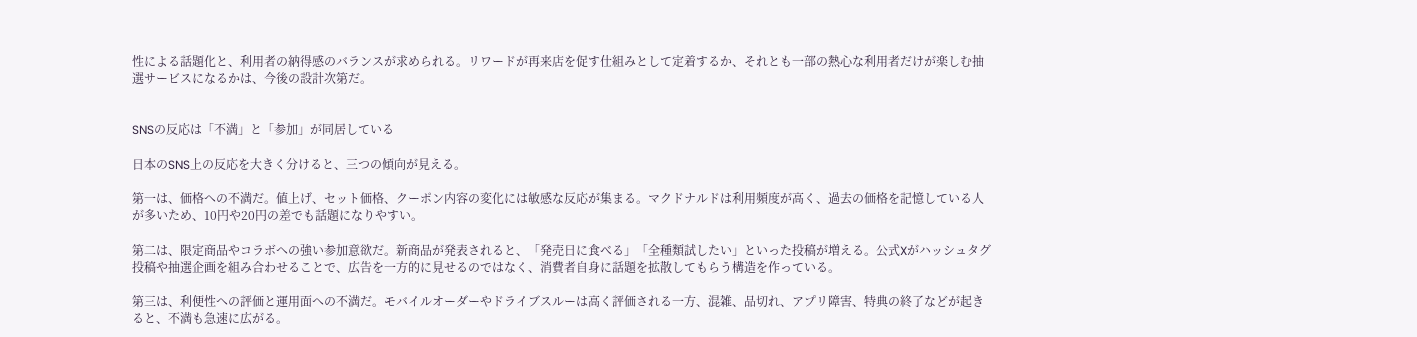性による話題化と、利用者の納得感のバランスが求められる。リワードが再来店を促す仕組みとして定着するか、それとも一部の熱心な利用者だけが楽しむ抽選サービスになるかは、今後の設計次第だ。


SNSの反応は「不満」と「参加」が同居している

日本のSNS上の反応を大きく分けると、三つの傾向が見える。

第一は、価格への不満だ。値上げ、セット価格、クーポン内容の変化には敏感な反応が集まる。マクドナルドは利用頻度が高く、過去の価格を記憶している人が多いため、10円や20円の差でも話題になりやすい。

第二は、限定商品やコラボへの強い参加意欲だ。新商品が発表されると、「発売日に食べる」「全種類試したい」といった投稿が増える。公式Xがハッシュタグ投稿や抽選企画を組み合わせることで、広告を一方的に見せるのではなく、消費者自身に話題を拡散してもらう構造を作っている。

第三は、利便性への評価と運用面への不満だ。モバイルオーダーやドライブスルーは高く評価される一方、混雑、品切れ、アプリ障害、特典の終了などが起きると、不満も急速に広がる。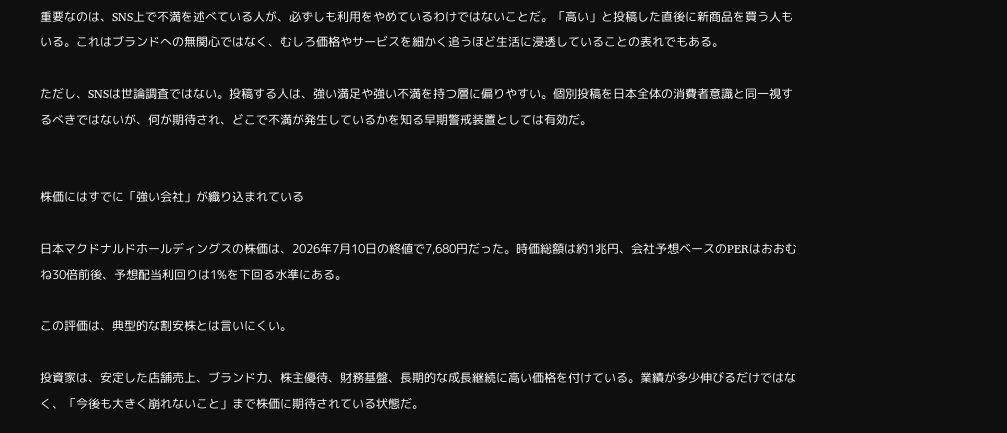重要なのは、SNS上で不満を述べている人が、必ずしも利用をやめているわけではないことだ。「高い」と投稿した直後に新商品を買う人もいる。これはブランドへの無関心ではなく、むしろ価格やサービスを細かく追うほど生活に浸透していることの表れでもある。

ただし、SNSは世論調査ではない。投稿する人は、強い満足や強い不満を持つ層に偏りやすい。個別投稿を日本全体の消費者意識と同一視するべきではないが、何が期待され、どこで不満が発生しているかを知る早期警戒装置としては有効だ。


株価にはすでに「強い会社」が織り込まれている

日本マクドナルドホールディングスの株価は、2026年7月10日の終値で7,680円だった。時価総額は約1兆円、会社予想ベースのPERはおおむね30倍前後、予想配当利回りは1%を下回る水準にある。

この評価は、典型的な割安株とは言いにくい。

投資家は、安定した店舗売上、ブランド力、株主優待、財務基盤、長期的な成長継続に高い価格を付けている。業績が多少伸びるだけではなく、「今後も大きく崩れないこと」まで株価に期待されている状態だ。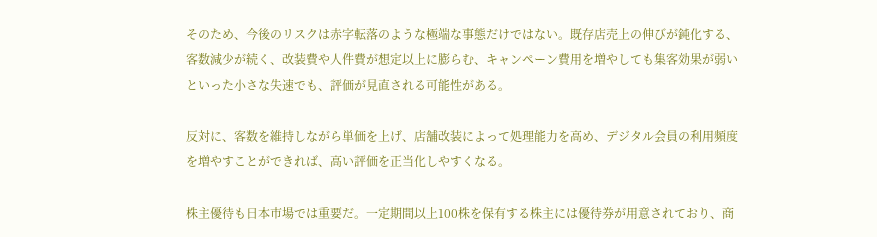そのため、今後のリスクは赤字転落のような極端な事態だけではない。既存店売上の伸びが鈍化する、客数減少が続く、改装費や人件費が想定以上に膨らむ、キャンペーン費用を増やしても集客効果が弱いといった小さな失速でも、評価が見直される可能性がある。

反対に、客数を維持しながら単価を上げ、店舗改装によって処理能力を高め、デジタル会員の利用頻度を増やすことができれば、高い評価を正当化しやすくなる。

株主優待も日本市場では重要だ。一定期間以上100株を保有する株主には優待券が用意されており、商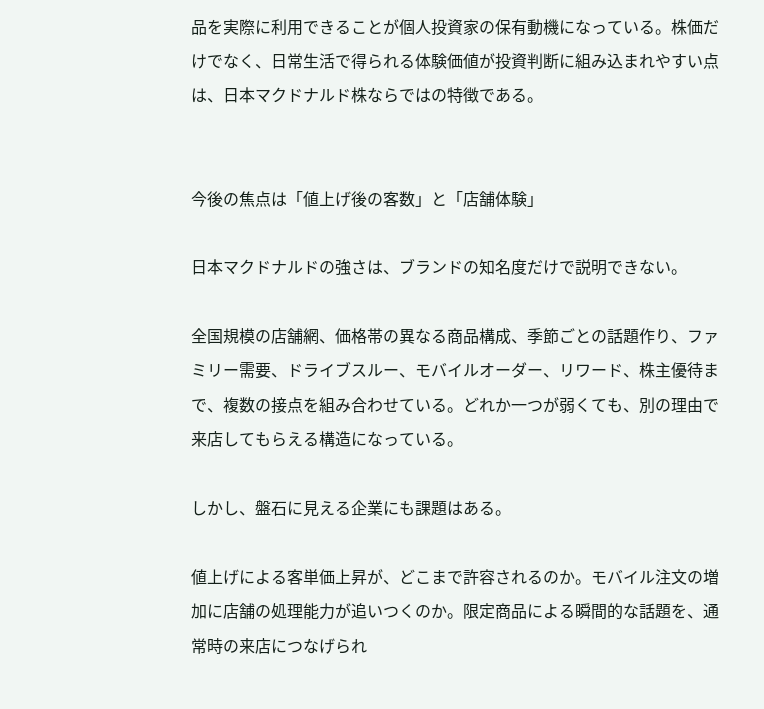品を実際に利用できることが個人投資家の保有動機になっている。株価だけでなく、日常生活で得られる体験価値が投資判断に組み込まれやすい点は、日本マクドナルド株ならではの特徴である。


今後の焦点は「値上げ後の客数」と「店舗体験」

日本マクドナルドの強さは、ブランドの知名度だけで説明できない。

全国規模の店舗網、価格帯の異なる商品構成、季節ごとの話題作り、ファミリー需要、ドライブスルー、モバイルオーダー、リワード、株主優待まで、複数の接点を組み合わせている。どれか一つが弱くても、別の理由で来店してもらえる構造になっている。

しかし、盤石に見える企業にも課題はある。

値上げによる客単価上昇が、どこまで許容されるのか。モバイル注文の増加に店舗の処理能力が追いつくのか。限定商品による瞬間的な話題を、通常時の来店につなげられ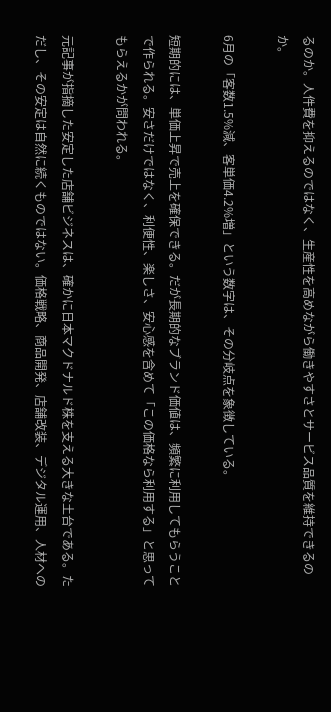るのか。人件費を抑えるのではなく、生産性を高めながら働きやすさとサービス品質を維持できるのか。

6月の「客数1.5%減、客単価4.2%増」という数字は、その分岐点を象徴している。

短期的には、単価上昇で売上を確保できる。だが長期的なブランド価値は、頻繁に利用してもらうことで作られる。安さだけではなく、利便性、楽しさ、安心感を含めて「この価格なら利用する」と思ってもらえるかが問われる。

元記事が指摘した安定した店舗ビジネスは、確かに日本マクドナルド株を支える大きな土台である。ただし、その安定は自然に続くものではない。価格戦略、商品開発、店舗改装、デジタル運用、人材への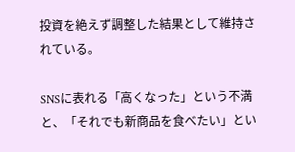投資を絶えず調整した結果として維持されている。

SNSに表れる「高くなった」という不満と、「それでも新商品を食べたい」とい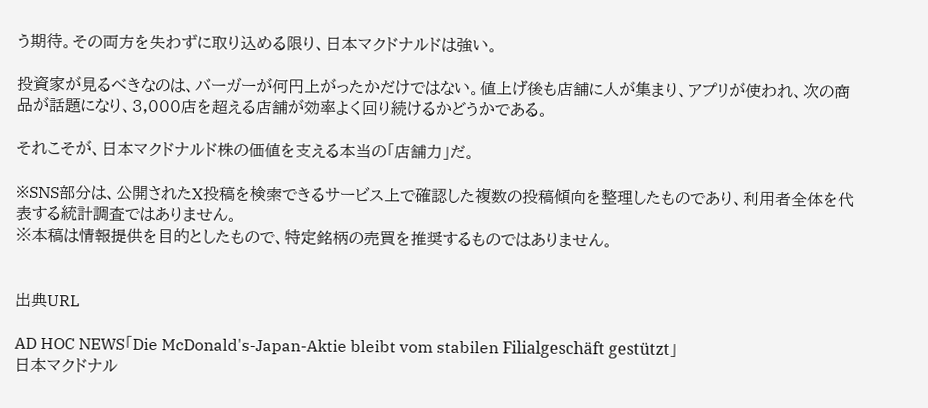う期待。その両方を失わずに取り込める限り、日本マクドナルドは強い。

投資家が見るべきなのは、バーガーが何円上がったかだけではない。値上げ後も店舗に人が集まり、アプリが使われ、次の商品が話題になり、3,000店を超える店舗が効率よく回り続けるかどうかである。

それこそが、日本マクドナルド株の価値を支える本当の「店舗力」だ。

※SNS部分は、公開されたX投稿を検索できるサービス上で確認した複数の投稿傾向を整理したものであり、利用者全体を代表する統計調査ではありません。
※本稿は情報提供を目的としたもので、特定銘柄の売買を推奨するものではありません。


出典URL

AD HOC NEWS「Die McDonald's-Japan-Aktie bleibt vom stabilen Filialgeschäft gestützt」
日本マクドナル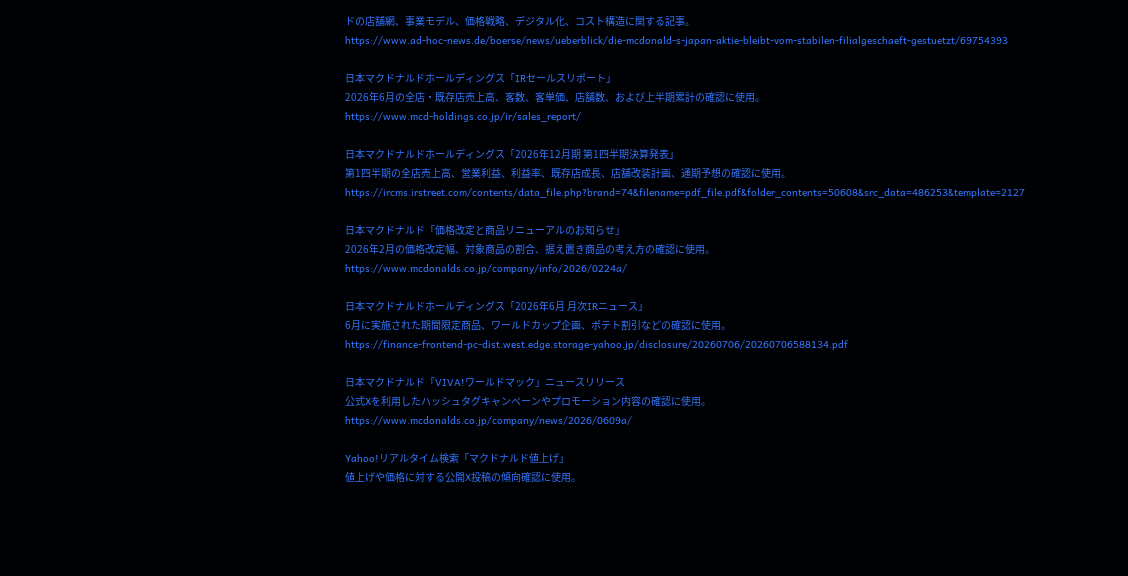ドの店舗網、事業モデル、価格戦略、デジタル化、コスト構造に関する記事。
https://www.ad-hoc-news.de/boerse/news/ueberblick/die-mcdonald-s-japan-aktie-bleibt-vom-stabilen-filialgeschaeft-gestuetzt/69754393

日本マクドナルドホールディングス「IRセールスリポート」
2026年6月の全店・既存店売上高、客数、客単価、店舗数、および上半期累計の確認に使用。
https://www.mcd-holdings.co.jp/ir/sales_report/

日本マクドナルドホールディングス「2026年12月期 第1四半期決算発表」
第1四半期の全店売上高、営業利益、利益率、既存店成長、店舗改装計画、通期予想の確認に使用。
https://ircms.irstreet.com/contents/data_file.php?brand=74&filename=pdf_file.pdf&folder_contents=50608&src_data=486253&template=2127

日本マクドナルド「価格改定と商品リニューアルのお知らせ」
2026年2月の価格改定幅、対象商品の割合、据え置き商品の考え方の確認に使用。
https://www.mcdonalds.co.jp/company/info/2026/0224a/

日本マクドナルドホールディングス「2026年6月 月次IRニュース」
6月に実施された期間限定商品、ワールドカップ企画、ポテト割引などの確認に使用。
https://finance-frontend-pc-dist.west.edge.storage-yahoo.jp/disclosure/20260706/20260706588134.pdf

日本マクドナルド「VIVA!ワールドマック」ニュースリリース
公式Xを利用したハッシュタグキャンペーンやプロモーション内容の確認に使用。
https://www.mcdonalds.co.jp/company/news/2026/0609a/

Yahoo!リアルタイム検索「マクドナルド値上げ」
値上げや価格に対する公開X投稿の傾向確認に使用。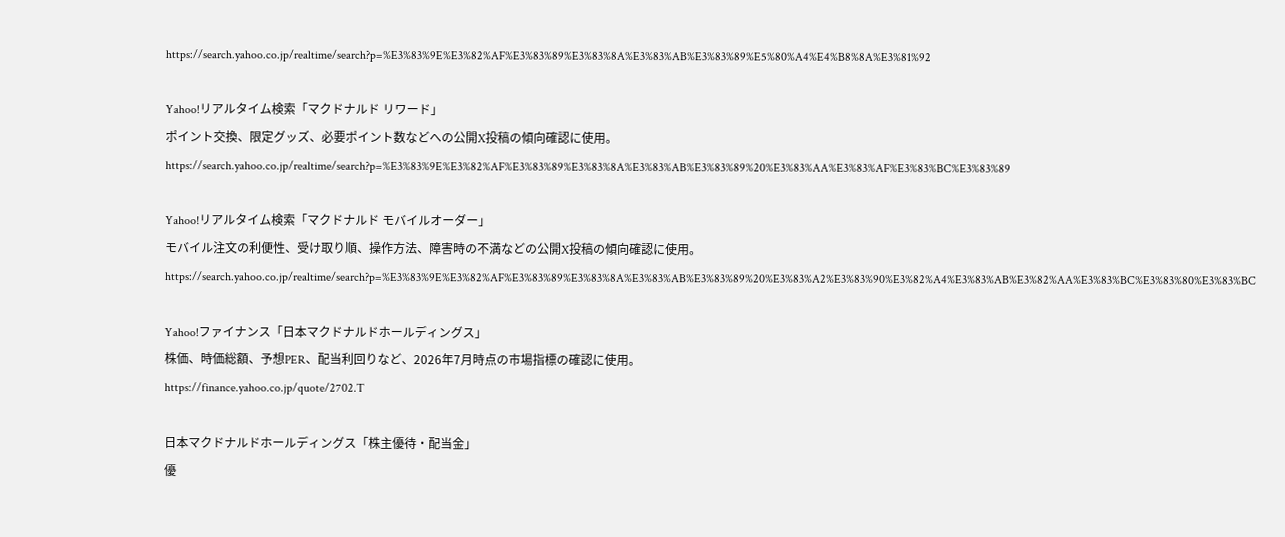https://search.yahoo.co.jp/realtime/search?p=%E3%83%9E%E3%82%AF%E3%83%89%E3%83%8A%E3%83%AB%E3%83%89%E5%80%A4%E4%B8%8A%E3%81%92

Yahoo!リアルタイム検索「マクドナルド リワード」
ポイント交換、限定グッズ、必要ポイント数などへの公開X投稿の傾向確認に使用。
https://search.yahoo.co.jp/realtime/search?p=%E3%83%9E%E3%82%AF%E3%83%89%E3%83%8A%E3%83%AB%E3%83%89%20%E3%83%AA%E3%83%AF%E3%83%BC%E3%83%89

Yahoo!リアルタイム検索「マクドナルド モバイルオーダー」
モバイル注文の利便性、受け取り順、操作方法、障害時の不満などの公開X投稿の傾向確認に使用。
https://search.yahoo.co.jp/realtime/search?p=%E3%83%9E%E3%82%AF%E3%83%89%E3%83%8A%E3%83%AB%E3%83%89%20%E3%83%A2%E3%83%90%E3%82%A4%E3%83%AB%E3%82%AA%E3%83%BC%E3%83%80%E3%83%BC

Yahoo!ファイナンス「日本マクドナルドホールディングス」
株価、時価総額、予想PER、配当利回りなど、2026年7月時点の市場指標の確認に使用。
https://finance.yahoo.co.jp/quote/2702.T

日本マクドナルドホールディングス「株主優待・配当金」
優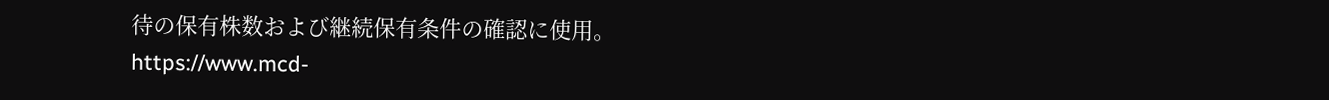待の保有株数および継続保有条件の確認に使用。
https://www.mcd-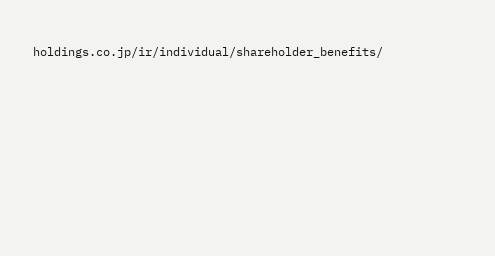holdings.co.jp/ir/individual/shareholder_benefits/